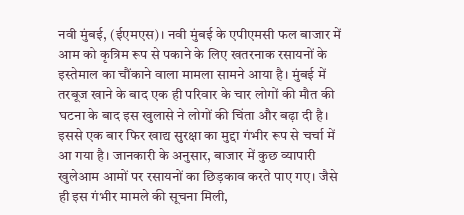नवी मुंबई, (ईएमएस)। नवी मुंबई के एपीएमसी फल बाजार में आम को कृत्रिम रूप से पकाने के लिए खतरनाक रसायनों के इस्तेमाल का चौंकाने वाला मामला सामने आया है। मुंबई में तरबूज खाने के बाद एक ही परिवार के चार लोगों की मौत की घटना के बाद इस खुलासे ने लोगों की चिंता और बढ़ा दी है। इससे एक बार फिर खाद्य सुरक्षा का मुद्दा गंभीर रूप से चर्चा में आ गया है। जानकारी के अनुसार, बाजार में कुछ व्यापारी खुलेआम आमों पर रसायनों का छिड़काव करते पाए गए। जैसे ही इस गंभीर मामले की सूचना मिली,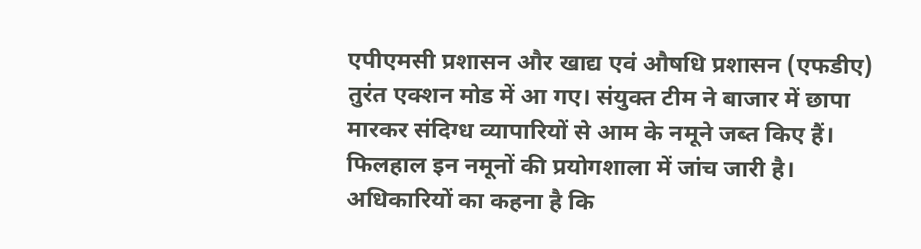एपीएमसी प्रशासन और खाद्य एवं औषधि प्रशासन (एफडीए) तुरंत एक्शन मोड में आ गए। संयुक्त टीम ने बाजार में छापा मारकर संदिग्ध व्यापारियों से आम के नमूने जब्त किए हैं। फिलहाल इन नमूनों की प्रयोगशाला में जांच जारी है। अधिकारियों का कहना है कि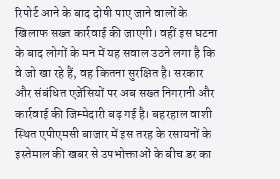रिपोर्ट आने के बाद दोषी पाए जाने वालों के खिलाफ सख्त कार्रवाई की जाएगी। वहीं इस घटना के बाद लोगों के मन में यह सवाल उठने लगा है कि वे जो खा रहे हैं, वह कितना सुरक्षित है। सरकार और संबंधित एजेंसियों पर अब सख्त निगरानी और कार्रवाई की जिम्मेदारी बढ़ गई है। बहरहाल वाशी स्थित एपीएमसी बाजार में इस तरह के रसायनों के इस्तेमाल की खबर से उपभोक्ताओं के बीच डर का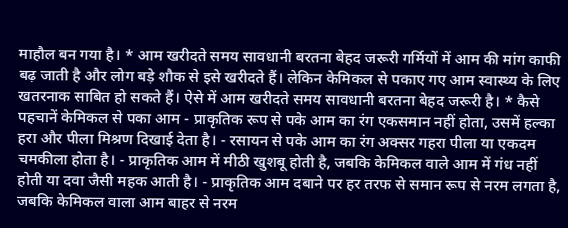माहौल बन गया है। * आम खरीदते समय सावधानी बरतना बेहद जरूरी गर्मियों में आम की मांग काफी बढ़ जाती है और लोग बड़े शौक से इसे खरीदते हैं। लेकिन केमिकल से पकाए गए आम स्वास्थ्य के लिए खतरनाक साबित हो सकते हैं। ऐसे में आम खरीदते समय सावधानी बरतना बेहद जरूरी है। * कैसे पहचानें केमिकल से पका आम - प्राकृतिक रूप से पके आम का रंग एकसमान नहीं होता, उसमें हल्का हरा और पीला मिश्रण दिखाई देता है। - रसायन से पके आम का रंग अक्सर गहरा पीला या एकदम चमकीला होता है। - प्राकृतिक आम में मीठी खुशबू होती है, जबकि केमिकल वाले आम में गंध नहीं होती या दवा जैसी महक आती है। - प्राकृतिक आम दबाने पर हर तरफ से समान रूप से नरम लगता है, जबकि केमिकल वाला आम बाहर से नरम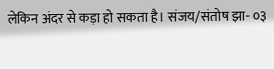लेकिन अंदर से कड़ा हो सकता है। संजय/संतोष झा- ०३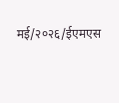मई/२०२६/ईएमएस